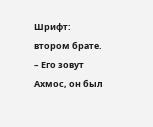Шрифт:
втором брате.
– Его зовут Ахмос, он был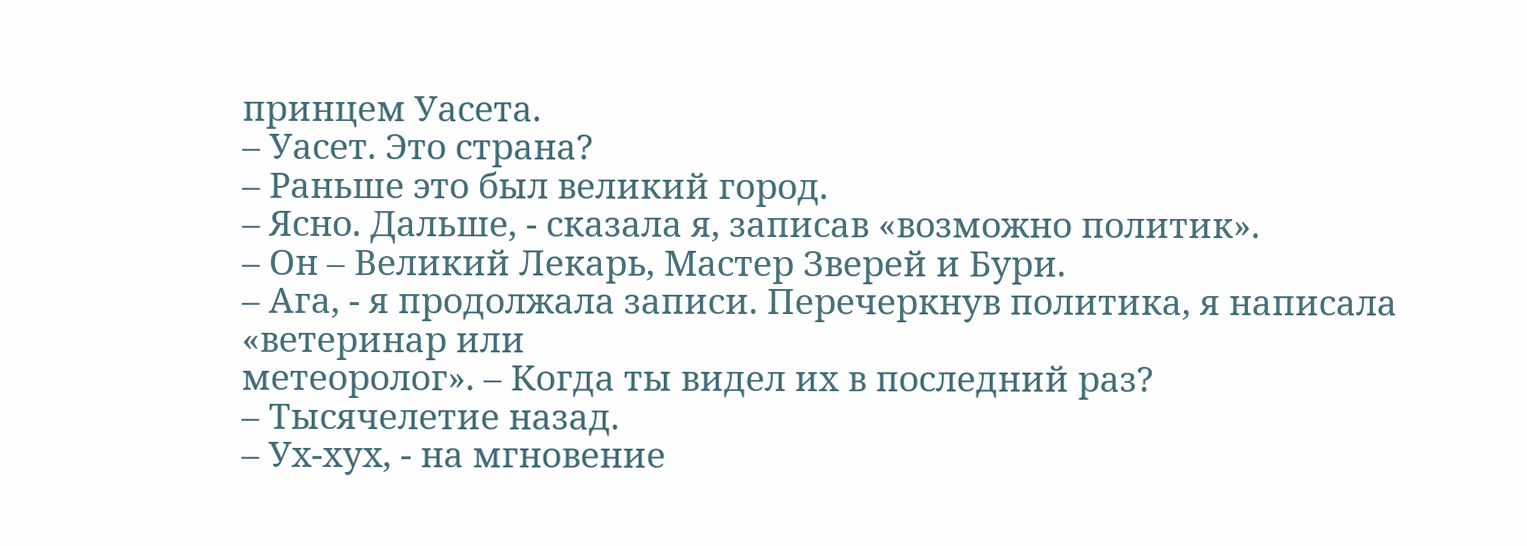принцем Уасета.
– Уасет. Это страна?
– Раньше это был великий город.
– Ясно. Дальше, - сказала я, записав «возможно политик».
– Он – Великий Лекарь, Мастер Зверей и Бури.
– Ага, - я продолжала записи. Перечеркнув политика, я написала «ветеринар или
метеоролог». – Когда ты видел их в последний раз?
– Тысячелетие назад.
– Ух-хух, - на мгновение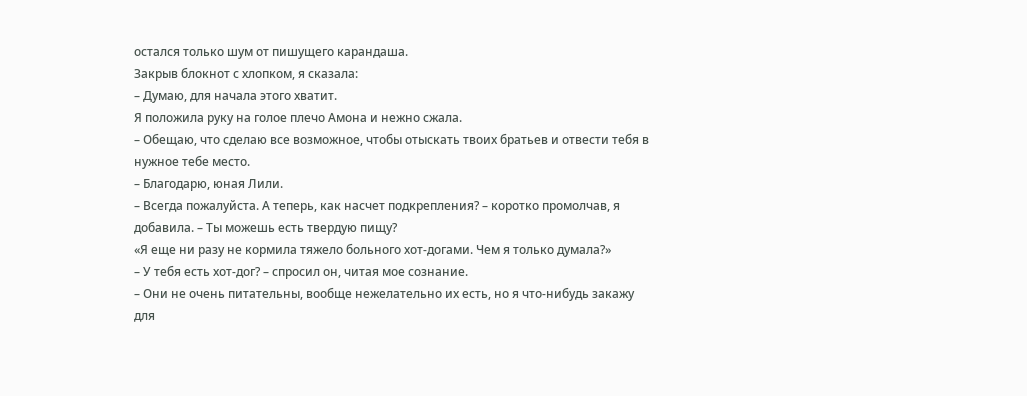остался только шум от пишущего карандаша.
Закрыв блокнот с хлопком, я сказала:
– Думаю, для начала этого хватит.
Я положила руку на голое плечо Амона и нежно сжала.
– Обещаю, что сделаю все возможное, чтобы отыскать твоих братьев и отвести тебя в
нужное тебе место.
– Благодарю, юная Лили.
– Всегда пожалуйста. А теперь, как насчет подкрепления? – коротко промолчав, я
добавила. – Ты можешь есть твердую пищу?
«Я еще ни разу не кормила тяжело больного хот-догами. Чем я только думала?»
– У тебя есть хот-дог? – спросил он, читая мое сознание.
– Они не очень питательны, вообще нежелательно их есть, но я что-нибудь закажу
для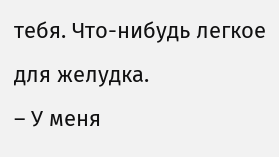тебя. Что-нибудь легкое для желудка.
– У меня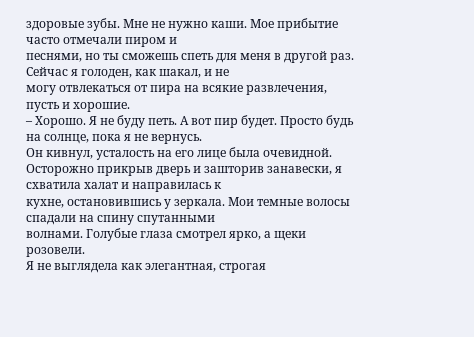здоровые зубы. Мне не нужно каши. Мое прибытие часто отмечали пиром и
песнями, но ты сможешь спеть для меня в другой раз. Сейчас я голоден, как шакал, и не
могу отвлекаться от пира на всякие развлечения, пусть и хорошие.
– Хорошо. Я не буду петь. А вот пир будет. Просто будь на солнце, пока я не вернусь.
Он кивнул, усталость на его лице была очевидной.
Осторожно прикрыв дверь и зашторив занавески, я схватила халат и направилась к
кухне, остановившись у зеркала. Мои темные волосы спадали на спину спутанными
волнами. Голубые глаза смотрел ярко, а щеки розовели.
Я не выглядела как элегантная, строгая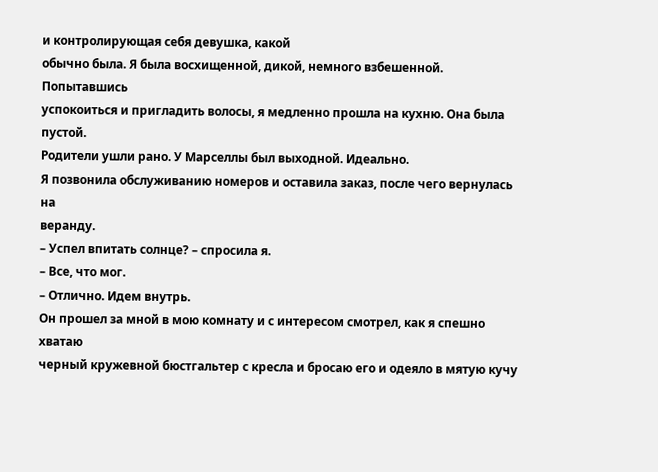и контролирующая себя девушка, какой
обычно была. Я была восхищенной, дикой, немного взбешенной. Попытавшись
успокоиться и пригладить волосы, я медленно прошла на кухню. Она была пустой.
Родители ушли рано. У Марселлы был выходной. Идеально.
Я позвонила обслуживанию номеров и оставила заказ, после чего вернулась на
веранду.
– Успел впитать солнце? – спросила я.
– Все, что мог.
– Отлично. Идем внутрь.
Он прошел за мной в мою комнату и с интересом смотрел, как я спешно хватаю
черный кружевной бюстгальтер с кресла и бросаю его и одеяло в мятую кучу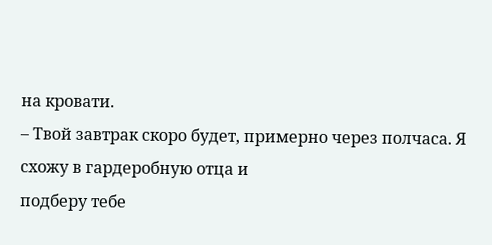на кровати.
– Твой завтрак скоро будет, примерно через полчаса. Я схожу в гардеробную отца и
подберу тебе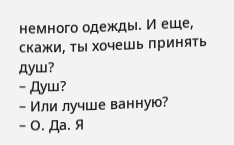немного одежды. И еще, скажи, ты хочешь принять душ?
– Душ?
– Или лучше ванную?
– О. Да. Я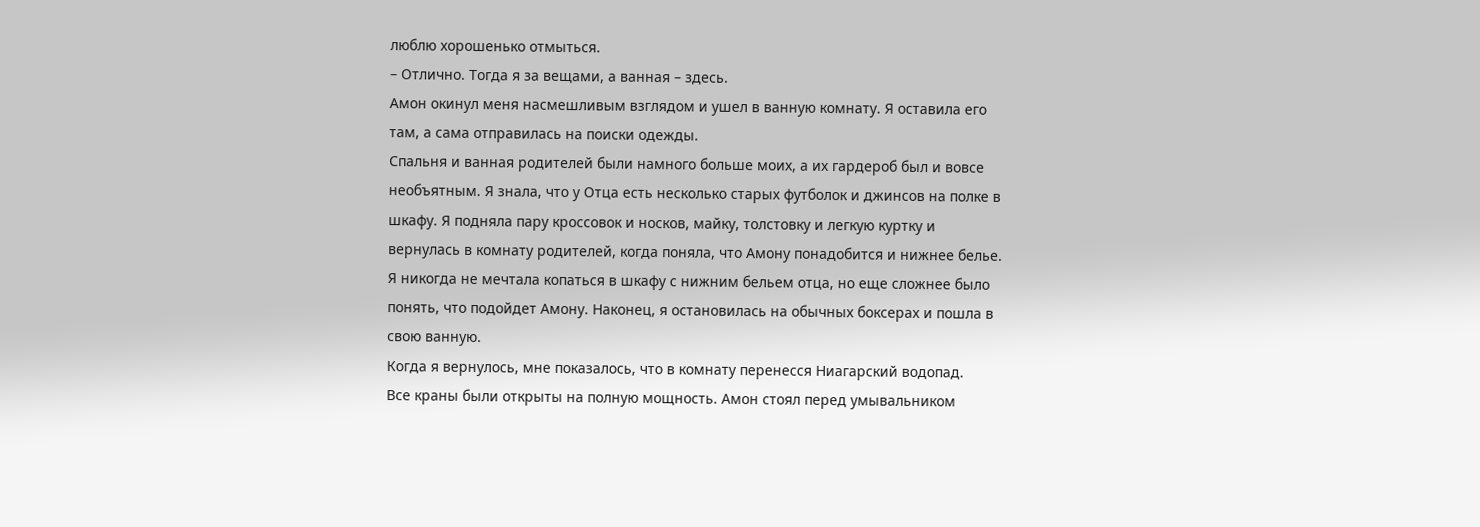люблю хорошенько отмыться.
– Отлично. Тогда я за вещами, а ванная – здесь.
Амон окинул меня насмешливым взглядом и ушел в ванную комнату. Я оставила его
там, а сама отправилась на поиски одежды.
Спальня и ванная родителей были намного больше моих, а их гардероб был и вовсе
необъятным. Я знала, что у Отца есть несколько старых футболок и джинсов на полке в
шкафу. Я подняла пару кроссовок и носков, майку, толстовку и легкую куртку и
вернулась в комнату родителей, когда поняла, что Амону понадобится и нижнее белье.
Я никогда не мечтала копаться в шкафу с нижним бельем отца, но еще сложнее было
понять, что подойдет Амону. Наконец, я остановилась на обычных боксерах и пошла в
свою ванную.
Когда я вернулось, мне показалось, что в комнату перенесся Ниагарский водопад.
Все краны были открыты на полную мощность. Амон стоял перед умывальником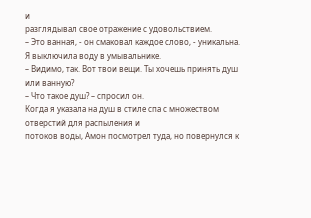и
разглядывал свое отражение с удовольствием.
– Это ванная, - он смаковал каждое слово, - уникальна.
Я выключила воду в умывальнике.
– Видимо, так. Вот твои вещи. Ты хочешь принять душ или ванную?
– Что такое душ? – спросил он.
Когда я указала на душ в стиле спа с множеством отверстий для распыления и
потоков воды, Амон посмотрел туда, но повернулся к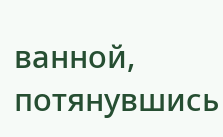ванной, потянувшись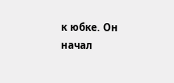к юбке. Он
начал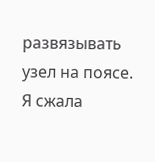развязывать узел на поясе.
Я сжала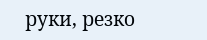руки, резко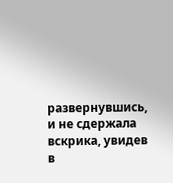развернувшись, и не сдержала вскрика, увидев в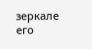зеркале его